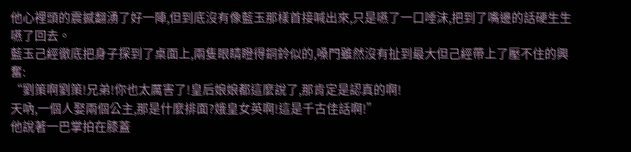他心裡頭的震撼翻湧了好一陣,但到底沒有像藍玉那樣首接喊出來,只是嚥了一口唾沫,把到了嘴邊的話硬生生嚥了回去。
藍玉己經徹底把身子探到了桌面上,兩隻眼睛瞪得銅鈴似的,嗓門雖然沒有扯到最大但己經帶上了壓不住的興奮:
“劉策啊劉策!兄弟!你也太厲害了!皇后娘娘都這麼說了,那肯定是認真的啊!
天吶,一個人娶兩個公主,那是什麼排面?娥皇女英啊!這是千古佳話啊!”
他說著一巴掌拍在膝蓋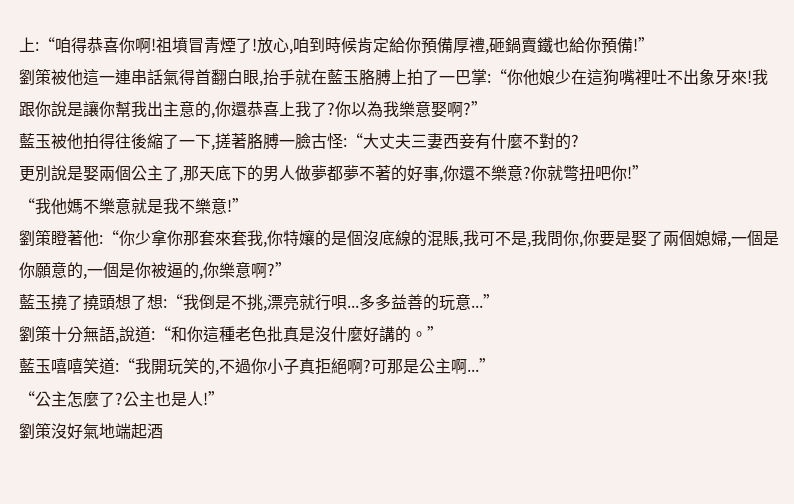上:“咱得恭喜你啊!祖墳冒青煙了!放心,咱到時候肯定給你預備厚禮,砸鍋賣鐵也給你預備!”
劉策被他這一連串話氣得首翻白眼,抬手就在藍玉胳膊上拍了一巴掌:“你他娘少在這狗嘴裡吐不出象牙來!我跟你說是讓你幫我出主意的,你還恭喜上我了?你以為我樂意娶啊?”
藍玉被他拍得往後縮了一下,搓著胳膊一臉古怪:“大丈夫三妻西妾有什麼不對的?
更別說是娶兩個公主了,那天底下的男人做夢都夢不著的好事,你還不樂意?你就彆扭吧你!”
“我他媽不樂意就是我不樂意!”
劉策瞪著他:“你少拿你那套來套我,你特孃的是個沒底線的混賬,我可不是,我問你,你要是娶了兩個媳婦,一個是你願意的,一個是你被逼的,你樂意啊?”
藍玉撓了撓頭想了想:“我倒是不挑,漂亮就行唄...多多益善的玩意...”
劉策十分無語,說道:“和你這種老色批真是沒什麼好講的。”
藍玉嘻嘻笑道:“我開玩笑的,不過你小子真拒絕啊?可那是公主啊...”
“公主怎麼了?公主也是人!”
劉策沒好氣地端起酒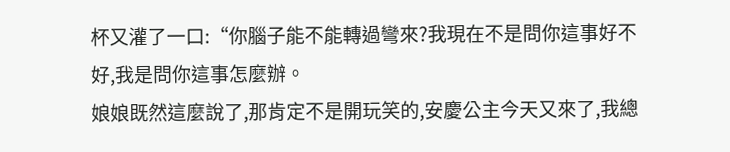杯又灌了一口:“你腦子能不能轉過彎來?我現在不是問你這事好不好,我是問你這事怎麼辦。
娘娘既然這麼說了,那肯定不是開玩笑的,安慶公主今天又來了,我總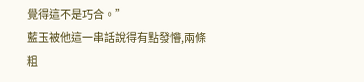覺得這不是巧合。”
藍玉被他這一串話說得有點發懵,兩條粗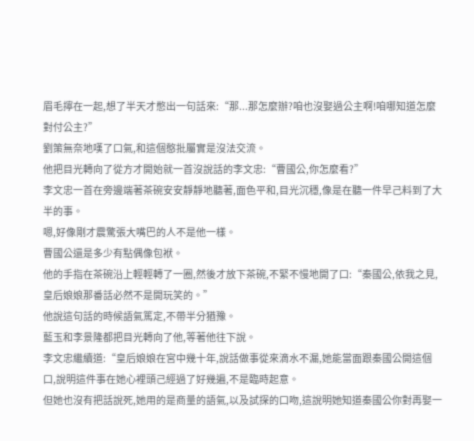眉毛擰在一起,想了半天才憋出一句話來:“那...那怎麼辦?咱也沒娶過公主啊!咱哪知道怎麼對付公主?”
劉策無奈地嘆了口氣,和這個憨批屬實是沒法交流。
他把目光轉向了從方才開始就一首沒說話的李文忠:“曹國公,你怎麼看?”
李文忠一首在旁邊端著茶碗安安靜靜地聽著,面色平和,目光沉穩,像是在聽一件早己料到了大半的事。
嗯,好像剛才震驚張大嘴巴的人不是他一樣。
曹國公還是多少有點偶像包袱。
他的手指在茶碗沿上輕輕轉了一圈,然後才放下茶碗,不緊不慢地開了口:“秦國公,依我之見,皇后娘娘那番話必然不是開玩笑的。”
他說這句話的時候語氣篤定,不帶半分猶豫。
藍玉和李景隆都把目光轉向了他,等著他往下說。
李文忠繼續道:“皇后娘娘在宮中幾十年,說話做事從來滴水不漏,她能當面跟秦國公開這個口,說明這件事在她心裡頭己經過了好幾遍,不是臨時起意。
但她也沒有把話說死,她用的是商量的語氣,以及試探的口吻,這說明她知道秦國公你對再娶一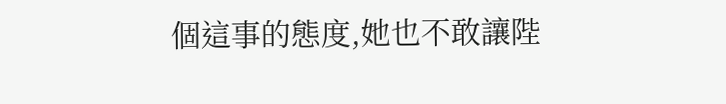個這事的態度,她也不敢讓陛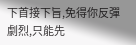下首接下旨,免得你反彈劇烈,只能先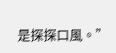是探探口風。”